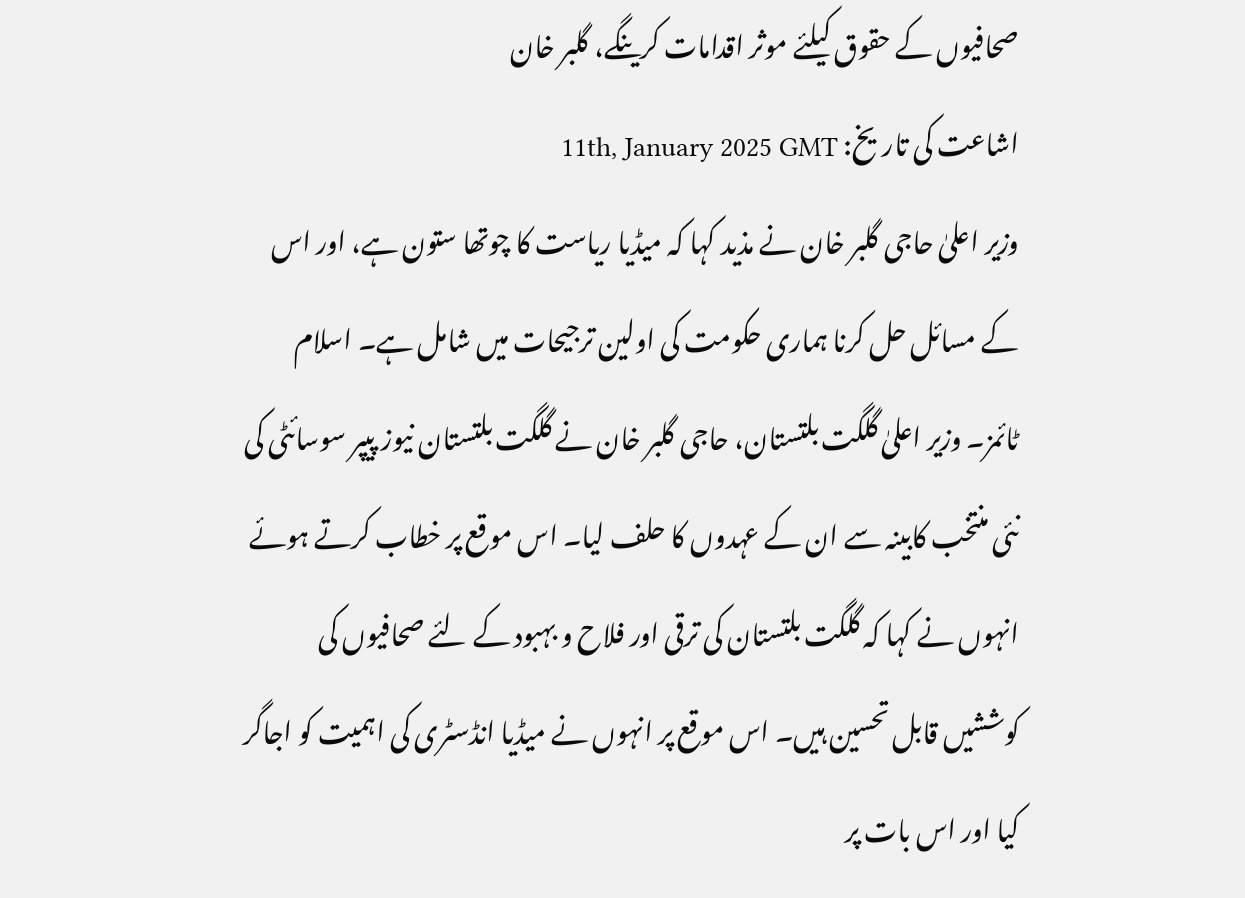صحافیوں کے حقوق کیلئے موثر اقدامات کرینگے، گلبر خان
اشاعت کی تاریخ: 11th, January 2025 GMT
وزیر اعلیٰ حاجی گلبر خان نے مذید کہا کہ میڈیا ریاست کا چوتھا ستون ہے، اور اس کے مسائل حل کرنا ہماری حکومت کی اولین ترجیحات میں شامل ہے۔ اسلام ٹائمز۔ وزیر اعلیٰ گلگت بلتستان، حاجی گلبر خان نے گلگت بلتستان نیوز پیپر سوسائٹی کی نئی منتخب کابینہ سے ان کے عہدوں کا حلف لیا۔ اس موقع پر خطاب کرتے ہوئے انہوں نے کہا کہ گلگت بلتستان کی ترقی اور فلاح و بہبود کے لئے صحافیوں کی کوششیں قابل تحسین ہیں۔ اس موقع پر انہوں نے میڈیا انڈسٹری کی اہمیت کو اجاگر کیا اور اس بات پر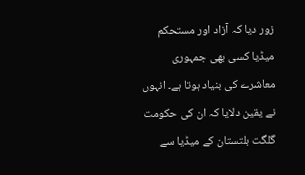زور دیا کہ آزاد اور مستحکم میڈیا کسی بھی جمہوری معاشرے کی بنیاد ہوتا ہے۔ انہوں نے یقین دلایا کہ ان کی حکومت گلگت بلتستان کے میڈیا سے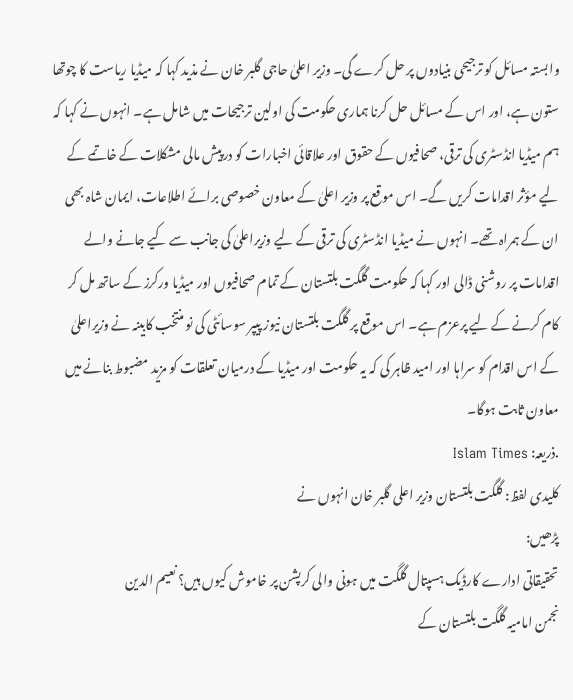وابستہ مسائل کو ترجیحی بنیادوں پر حل کرے گی۔ وزیر اعلیٰ حاجی گلبر خان نے مذید کہا کہ میڈیا ریاست کا چوتھا ستون ہے، اور اس کے مسائل حل کرنا ہماری حکومت کی اولین ترجیحات میں شامل ہے۔ انہوں نے کہا کہ ہم میڈیا انڈسٹری کی ترقی، صحافیوں کے حقوق اور علاقائی اخبارات کو درپیش مالی مشکلات کے خاتمے کے لیے مؤثر اقدامات کریں گے۔ اس موقع پر وزیر اعلیٰ کے معاون خصوصی برائے اطلاعات، ایمان شاہ بھی ان کے ہمراہ تھے۔ انہوں نے میڈیا انڈسٹری کی ترقی کے لیے وزیراعلیٰ کی جانب سے کیے جانے والے اقدامات پر روشنی ڈالی اور کہا کہ حکومت گلگت بلتستان کے تمام صحافیوں اور میڈیا ورکرز کے ساتھ مل کر کام کرنے کے لیے پرعزم ہے۔ اس موقع پر گلگت بلتستان نیوز پیپر سوسائٹی کی نو منتخب کابینہ نے وزیراعلیٰ کے اس اقدام کو سراہا اور امید ظاہر کی کہ یہ حکومت اور میڈیا کے درمیان تعلقات کو مزید مضبوط بنانے میں معاون ثابت ہوگا۔
.ذریعہ: Islam Times
کلیدی لفظ: گلگت بلتستان وزیر اعلی گلبر خان انہوں نے
پڑھیں:
تحقیقاتی ادارے کارڈیک ہسپتال گلگت میں ہونی والی کرپشن پر خاموش کیوں ہیں؟ نعیم الدین
نجمن امامیہ گلگت بلتستان کے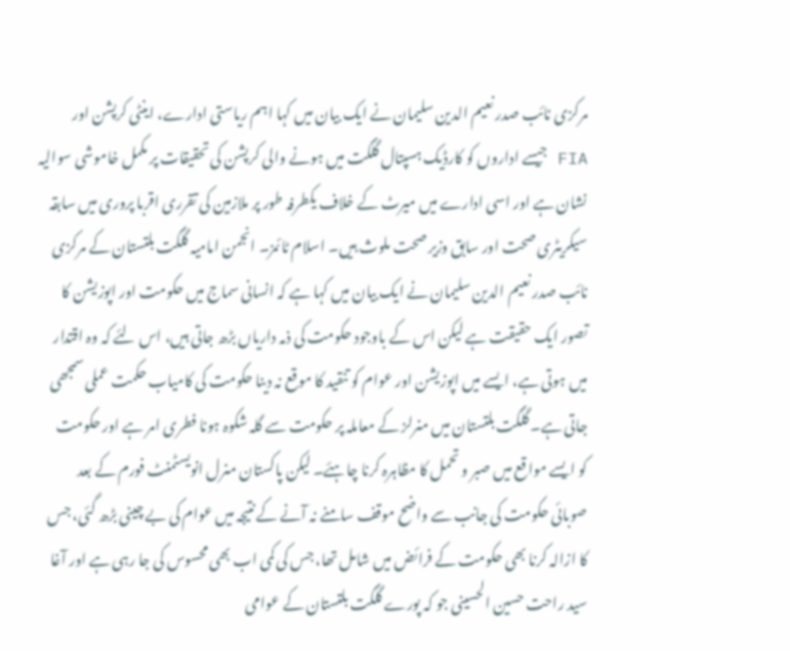مرکزی نائب صدر نعیم الدین سلیمان نے ایک بیان میں کہا اہم ریاستی ادارے، اینٹی کرپشن اور FIA جیسے اداروں کو کارڈیک ہسپتال گلگت میں ہونے والی کرپشن کی تحقیقات پر مکمل خاموشی سوالیہ نشان ہے اور اسی ادارے میں میرٹ کے خلاف یکطرفہ طور پر ملازمین کی تقرری اقربا پروری میں سابقہ سیکریٹری صحت اور سابق وزیر صحت ملوث ہیں۔ اسلام ٹائمز۔ انجمن امامیہ گلگت بلتستان کے مرکزی نائب صدر نعیم الدین سلیمان نے ایک بیان میں کہا ہے کہ انسانی سماج میں حکومت اور اپوزیشن کا تصور ایک حقیقت ہے لیکن اس کے باوجود حکومت کی ذمہ داریاں بڑھ جاتی ہیں، اس لئے کہ وہ اقتدار میں ہوتی ہے، ایسے میں اپوزیشن اور عوام کو تنقید کا موقع نہ دینا حکومت کی کامیاب حکمت عملی سمجھی جاتی ہے۔ گلگت بلتستان میں منرلز کے معاملہ پر حکومت سے گلہ شکوہ ہونا فطری امر ہے اور حکومت کو ایسے مواقع میں صبر و تحمل کا مظاہرہ کرنا چاہئے۔ لیکن پاکستان منرل انویسٹمنٹ فورم کے بعد صوبائی حکومت کی جانب سے واضح موقف سامنے نہ آنے کے نتیجہ میں عوام کی بے چینی بڑھ گئی، جس کا ازالہ کرنا بھی حکومت کے فرائض میں شامل تھا، جس کی کمی اب بھی محسوس کی جا رہی ہے اور آغا سید راحت حسین الحسینی جو کہ پورے گلگت بلتستان کے عوامی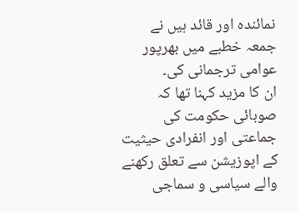نمائندہ اور قائد ہیں نے جمعہ خطبے میں بھرپور عوامی ترجمانی کی۔
ان کا مزید کہنا تھا کہ صوبائی حکومت کی جماعتی اور انفرادی حیثیت کے اپوزیشن سے تعلق رکھنے والے سیاسی و سماجی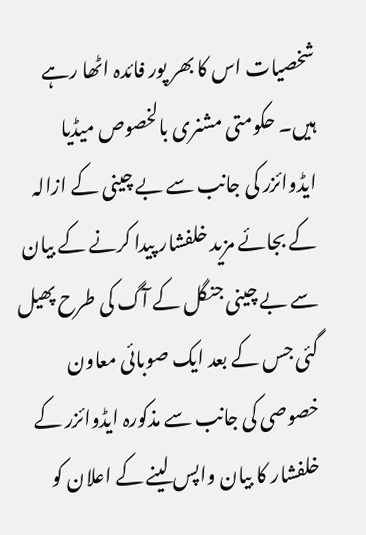شخصیات اس کا بھر پور فائدہ اٹھا رہے ہیں۔ حکومتی مشنری بالخصوص میڈیا ایڈوائزر کی جانب سے بے چینی کے ازالہ کے بجائے مزید خلفشار پیدا کرنے کے بیان سے بے چینی جنگل کے آگ کی طرح پھیل گئی جس کے بعد ایک صوبائی معاون خصوصی کی جانب سے مذکورہ ایڈوائزر کے خلفشار کا بیان واپس لینے کے اعلان کو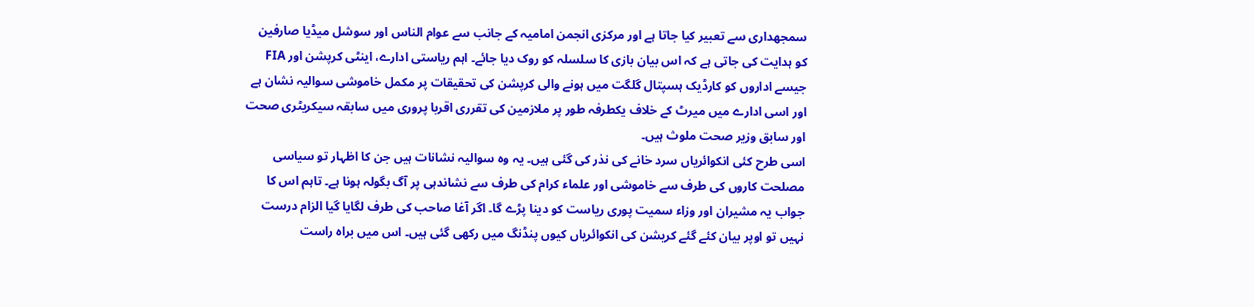سمجھداری سے تعبیر کیا جاتا ہے اور مرکزی انجمن امامیہ کے جانب سے عوام الناس اور سوشل میڈیا صارفین کو ہدایت کی جاتی ہے کہ اس بیان بازی کا سلسلہ کو روک دیا جائے۔ اہم ریاستی ادارے، اینٹی کرپشن اور FIA جیسے اداروں کو کارڈیک ہسپتال گلگت میں ہونے والی کرپشن کی تحقیقات پر مکمل خاموشی سوالیہ نشان ہے اور اسی ادارے میں میرٹ کے خلاف یکطرفہ طور پر ملازمین کی تقرری اقربا پروری میں سابقہ سیکریٹری صحت اور سابق وزیر صحت ملوث ہیں۔
اسی طرح کئی انکوائریاں سرد خانے کی نذر کی گئی ہیں۔ یہ وہ سوالیہ نشانات ہیں جن کا اظہار تو سیاسی مصلحت کاروں کی طرف سے خاموشی اور علماء کرام کی طرف سے نشاندہی پر آگ بگولہ ہونا ہے۔ تاہم اس کا جواب یہ مشیران اور وزاء سمیت پوری ریاست کو دینا پڑے گا۔ اگر آغا صاحب کی طرف لگایا گیا الزام درست نہیں تو اوپر بیان کئے گئے کریشن کی انکوائریاں کیوں پنڈنگ میں رکھی گئی ہیں۔ اس میں براہ راست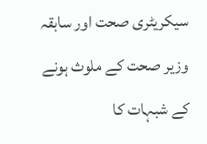سیکریٹری صحت اور سابقہ وزیر صحت کے ملوث ہونے کے شبہات کا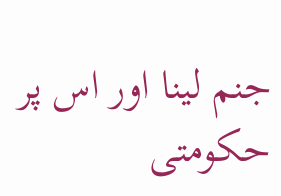جنم لینا اور اس پر حکومتی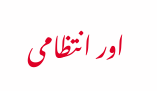اور انتظامی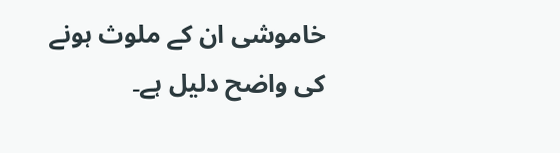خاموشی ان کے ملوث ہونے کی واضح دلیل ہے۔